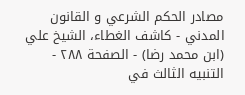مصادر الحكم الشرعي و القانون المدني - كاشف الغطاء، الشيخ علي (ابن محمد رضا) - الصفحة ٢٨٨ - التنبيه الثالث في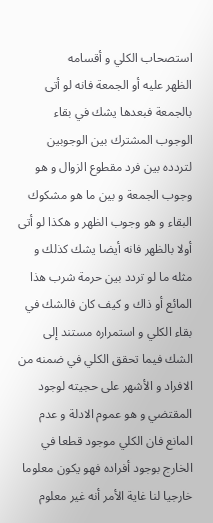استصحاب الكلي و أقسامه
الظهر عليه أو الجمعة فانه لو أتى بالجمعة فبعدها يشك في بقاء الوجوب المشترك بين الوجوبين لتردده بين فرد مقطوع الزوال و هو وجوب الجمعة و بين ما هو مشكوك البقاء و هو وجوب الظهر و هكذا لو أتى أولا بالظهر فانه أيضا يشك كذلك و مثله ما لو تردد بين حرمة شرب هذا المائع أو ذاك و كيف كان فالشك في بقاء الكلي و استمراره مستند إلى الشك فيما تحقق الكلي في ضمنه من الافراد و الأشهر على حجيته لوجود المقتضي و هو عموم الادلة و عدم المانع فان الكلي موجود قطعا في الخارج بوجود أفراده فهو يكون معلوما خارجيا لنا غاية الأمر أنه غير معلوم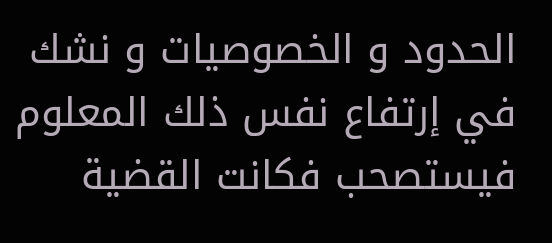الحدود و الخصوصيات و نشك في إرتفاع نفس ذلك المعلوم فيستصحب فكانت القضية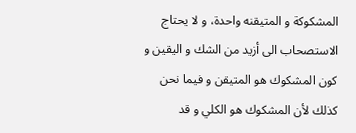المشكوكة و المتيقنه واحدة، و لا يحتاج الاستصحاب الى أزيد من الشك و اليقين و كون المشكوك هو المتيقن و فيما نحن كذلك لأن المشكوك هو الكلي و قد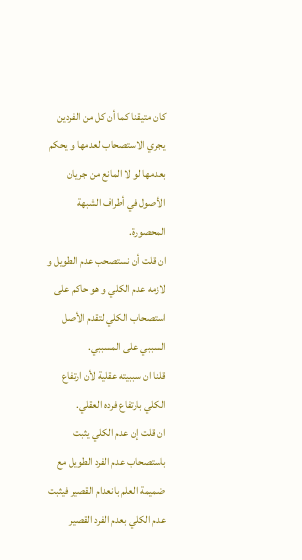كان متيقنا كما أن كل من الفردين يجري الاستصحاب لعدمها و يحكم بعدمها لو لا المانع من جريان الأصول في أطراف الشبهة المحصورة.
ان قلت أن نستصحب عدم الطويل و لازمه عدم الكلي و هو حاكم على استصحاب الكلي لتقدم الأصل السببي على المسببي.
قلنا ان سببيته عقلية لأن ارتفاع الكلي بارتفاع فرده العقلي.
ان قلت إن عدم الكلي يثبت باستصحاب عدم الفرد الطويل مع ضميمة العلم بانعدام القصير فيثبت عدم الكلي بعدم الفرد القصير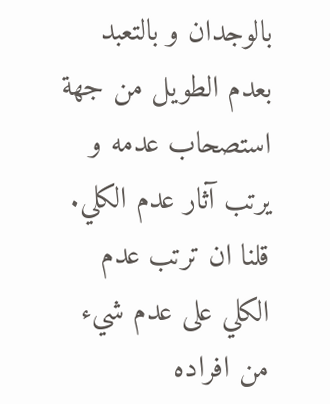بالوجدان و بالتعبد بعدم الطويل من جهة استصحاب عدمه و يرتب آثار عدم الكلي.
قلنا ان ترتب عدم الكلي على عدم شيء من افراده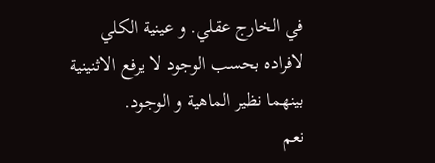في الخارج عقلي. و عينية الكلي لافراده بحسب الوجود لا يرفع الاثنينية بينهما نظير الماهية و الوجود.
نعم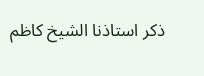ذكر استاذنا الشيخ كاظم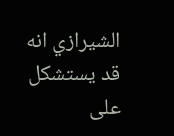الشيرازي انه قد يستشكل على